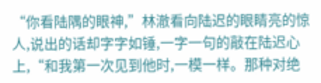“你看陆隅的眼神,”林澈看向陆迟的眼睛亮的惊人,说出的话却字字如锤,一字一句的敲在陆迟心上,“和我第一次见到他时,一模一样。那种对绝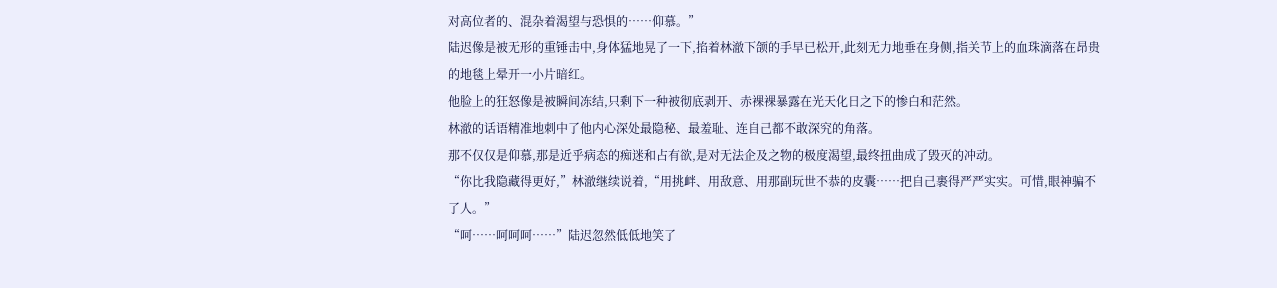对高位者的、混杂着渴望与恐惧的……仰慕。”
陆迟像是被无形的重锤击中,身体猛地晃了一下,掐着林澈下颌的手早已松开,此刻无力地垂在身侧,指关节上的血珠滴落在昂贵的地毯上晕开一小片暗红。
他脸上的狂怒像是被瞬间冻结,只剩下一种被彻底剥开、赤裸裸暴露在光天化日之下的惨白和茫然。
林澈的话语精准地刺中了他内心深处最隐秘、最羞耻、连自己都不敢深究的角落。
那不仅仅是仰慕,那是近乎病态的痴迷和占有欲,是对无法企及之物的极度渴望,最终扭曲成了毁灭的冲动。
“你比我隐藏得更好,”林澈继续说着,“用挑衅、用敌意、用那副玩世不恭的皮囊……把自己裹得严严实实。可惜,眼神骗不了人。”
“呵……呵呵呵……”陆迟忽然低低地笑了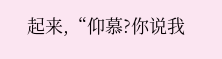起来,“仰慕?你说我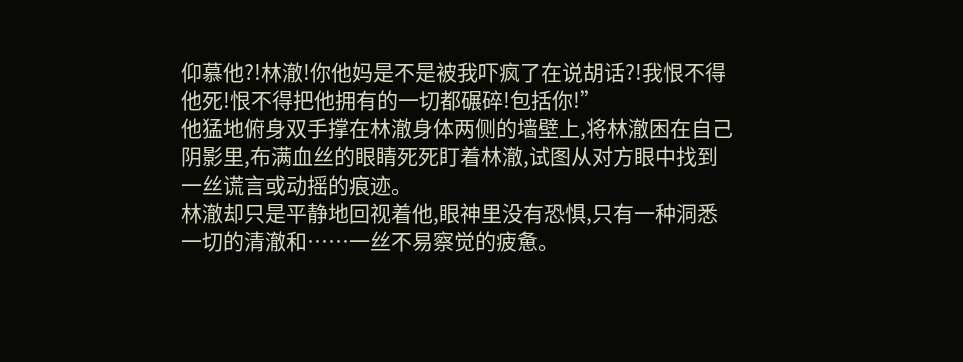仰慕他?!林澈!你他妈是不是被我吓疯了在说胡话?!我恨不得他死!恨不得把他拥有的一切都碾碎!包括你!”
他猛地俯身双手撑在林澈身体两侧的墙壁上,将林澈困在自己阴影里,布满血丝的眼睛死死盯着林澈,试图从对方眼中找到一丝谎言或动摇的痕迹。
林澈却只是平静地回视着他,眼神里没有恐惧,只有一种洞悉一切的清澈和……一丝不易察觉的疲惫。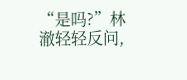“是吗?”林澈轻轻反问,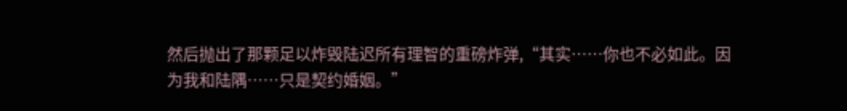然后抛出了那颗足以炸毁陆迟所有理智的重磅炸弹,“其实……你也不必如此。因为我和陆隅……只是契约婚姻。”